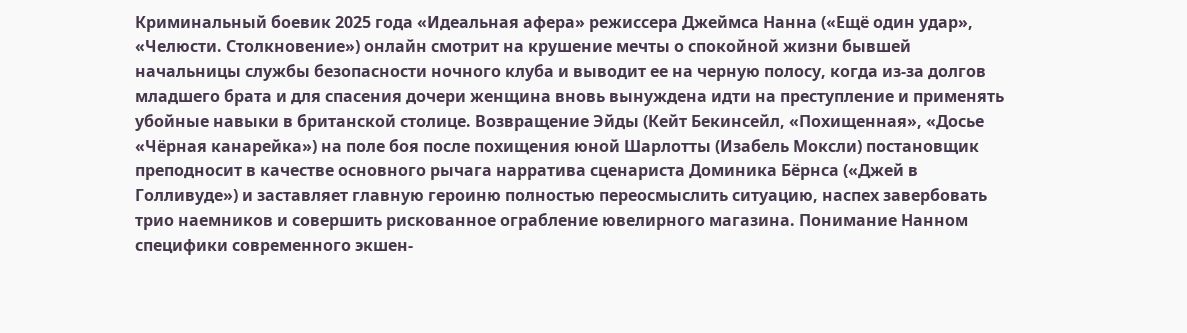Криминальный боевик 2025 года «Идеальная афера» режиссера Джеймса Нанна («Ещё один удар», «Челюсти. Столкновение») онлайн смотрит на крушение мечты о спокойной жизни бывшей начальницы службы безопасности ночного клуба и выводит ее на черную полосу, когда из-за долгов младшего брата и для спасения дочери женщина вновь вынуждена идти на преступление и применять убойные навыки в британской столице. Возвращение Эйды (Кейт Бекинсейл, «Похищенная», «Досье «Чёрная канарейка») на поле боя после похищения юной Шарлотты (Изабель Моксли) постановщик преподносит в качестве основного рычага нарратива сценариста Доминика Бёрнса («Джей в Голливуде») и заставляет главную героиню полностью переосмыслить ситуацию, наспех завербовать трио наемников и совершить рискованное ограбление ювелирного магазина. Понимание Нанном специфики современного экшен-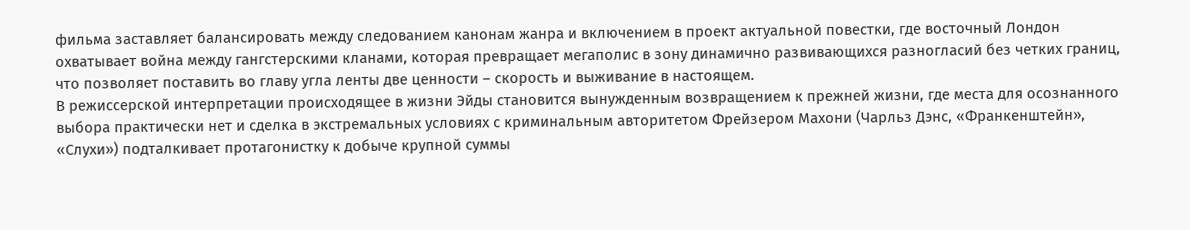фильма заставляет балансировать между следованием канонам жанра и включением в проект актуальной повестки, где восточный Лондон охватывает война между гангстерскими кланами, которая превращает мегаполис в зону динамично развивающихся разногласий без четких границ, что позволяет поставить во главу угла ленты две ценности – скорость и выживание в настоящем.
В режиссерской интерпретации происходящее в жизни Эйды становится вынужденным возвращением к прежней жизни, где места для осознанного выбора практически нет и сделка в экстремальных условиях с криминальным авторитетом Фрейзером Махони (Чарльз Дэнс, «Франкенштейн», «Слухи») подталкивает протагонистку к добыче крупной суммы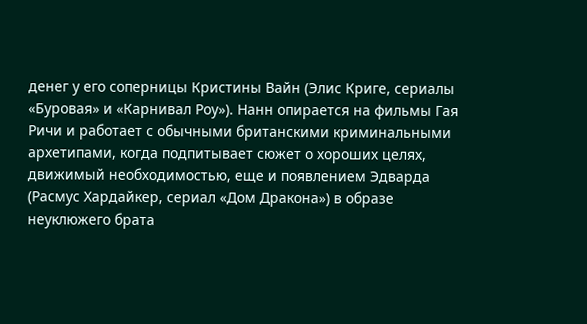денег у его соперницы Кристины Вайн (Элис Криге, сериалы «Буровая» и «Карнивал Роу»). Нанн опирается на фильмы Гая Ричи и работает с обычными британскими криминальными архетипами, когда подпитывает сюжет о хороших целях, движимый необходимостью, еще и появлением Эдварда (Расмус Хардайкер, сериал «Дом Дракона») в образе неуклюжего брата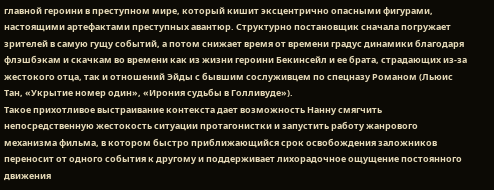главной героини в преступном мире, который кишит эксцентрично опасными фигурами, настоящими артефактами преступных авантюр. Структурно постановщик сначала погружает зрителей в самую гущу событий, а потом снижает время от времени градус динамики благодаря флэшбэкам и скачкам во времени как из жизни героини Бекинсейл и ее брата, страдающих из-за жестокого отца, так и отношений Эйды с бывшим сослуживцем по спецназу Романом (Льюис Тан, «Укрытие номер один», «Ирония судьбы в Голливуде»).
Такое прихотливое выстраивание контекста дает возможность Нанну смягчить непосредственную жестокость ситуации протагонистки и запустить работу жанрового механизма фильма, в котором быстро приближающийся срок освобождения заложников переносит от одного события к другому и поддерживает лихорадочное ощущение постоянного движения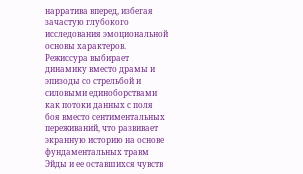нарратива вперед, избегая зачастую глубокого исследования эмоциональной основы характеров. Режиссура выбирает динамику вместо драмы и эпизоды со стрельбой и силовыми единоборствами как потоки данных с поля боя вместо сентиментальных переживаний, что развивает экранную историю на основе фундаментальных травм Эйды и ее оставшихся чувств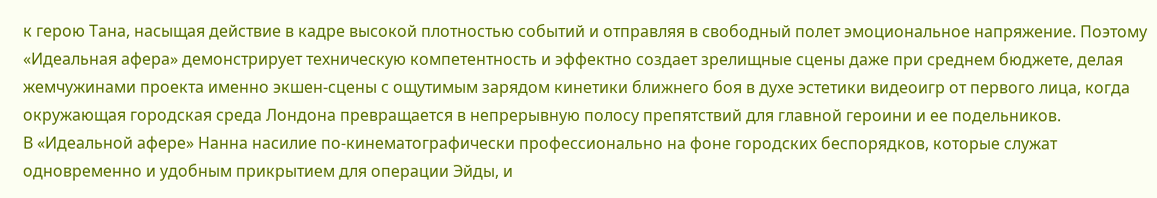к герою Тана, насыщая действие в кадре высокой плотностью событий и отправляя в свободный полет эмоциональное напряжение. Поэтому «Идеальная афера» демонстрирует техническую компетентность и эффектно создает зрелищные сцены даже при среднем бюджете, делая жемчужинами проекта именно экшен-сцены с ощутимым зарядом кинетики ближнего боя в духе эстетики видеоигр от первого лица, когда окружающая городская среда Лондона превращается в непрерывную полосу препятствий для главной героини и ее подельников.
В «Идеальной афере» Нанна насилие по-кинематографически профессионально на фоне городских беспорядков, которые служат одновременно и удобным прикрытием для операции Эйды, и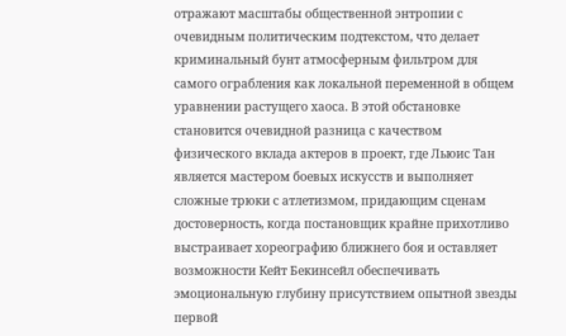отражают масштабы общественной энтропии с очевидным политическим подтекстом, что делает криминальный бунт атмосферным фильтром для самого ограбления как локальной переменной в общем уравнении растущего хаоса. В этой обстановке становится очевидной разница с качеством физического вклада актеров в проект, где Льюис Тан является мастером боевых искусств и выполняет сложные трюки с атлетизмом, придающим сценам достоверность, когда постановщик крайне прихотливо выстраивает хореографию ближнего боя и оставляет возможности Кейт Бекинсейл обеспечивать эмоциональную глубину присутствием опытной звезды первой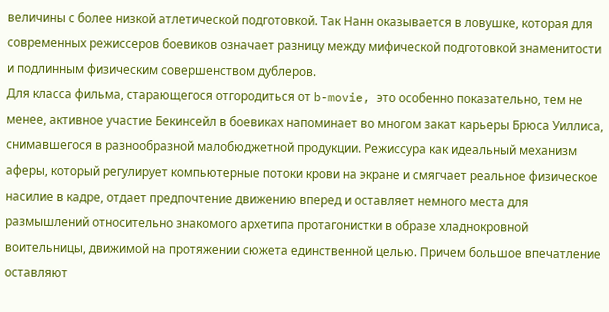величины с более низкой атлетической подготовкой. Так Нанн оказывается в ловушке, которая для современных режиссеров боевиков означает разницу между мифической подготовкой знаменитости и подлинным физическим совершенством дублеров.
Для класса фильма, старающегося отгородиться от b-movie, это особенно показательно, тем не менее, активное участие Бекинсейл в боевиках напоминает во многом закат карьеры Брюса Уиллиса, снимавшегося в разнообразной малобюджетной продукции. Режиссура как идеальный механизм аферы, который регулирует компьютерные потоки крови на экране и смягчает реальное физическое насилие в кадре, отдает предпочтение движению вперед и оставляет немного места для размышлений относительно знакомого архетипа протагонистки в образе хладнокровной воительницы, движимой на протяжении сюжета единственной целью. Причем большое впечатление оставляют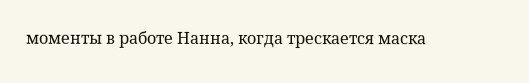моменты в работе Нанна, когда трескается маска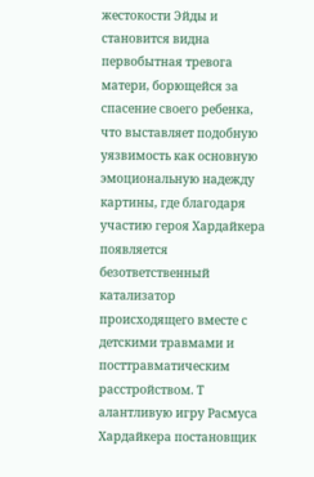жестокости Эйды и становится видна первобытная тревога матери, борющейся за спасение своего ребенка, что выставляет подобную уязвимость как основную эмоциональную надежду картины, где благодаря участию героя Хардайкера появляется безответственный катализатор происходящего вместе с детскими травмами и посттравматическим расстройством. Т
алантливую игру Расмуса Хардайкера постановщик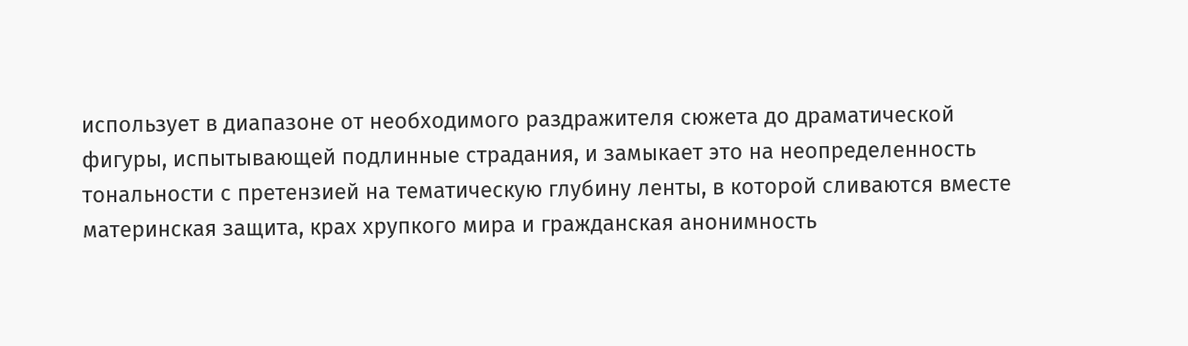использует в диапазоне от необходимого раздражителя сюжета до драматической фигуры, испытывающей подлинные страдания, и замыкает это на неопределенность тональности с претензией на тематическую глубину ленты, в которой сливаются вместе материнская защита, крах хрупкого мира и гражданская анонимность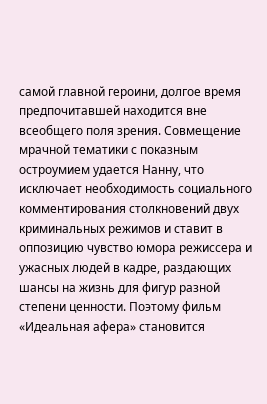самой главной героини, долгое время предпочитавшей находится вне всеобщего поля зрения. Совмещение мрачной тематики с показным остроумием удается Нанну, что исключает необходимость социального комментирования столкновений двух криминальных режимов и ставит в оппозицию чувство юмора режиссера и ужасных людей в кадре, раздающих шансы на жизнь для фигур разной степени ценности. Поэтому фильм «Идеальная афера» становится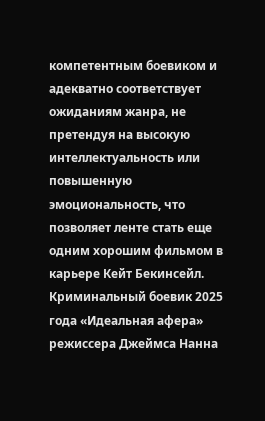компетентным боевиком и адекватно соответствует ожиданиям жанра, не претендуя на высокую интеллектуальность или повышенную эмоциональность, что позволяет ленте стать еще одним хорошим фильмом в карьере Кейт Бекинсейл.
Криминальный боевик 2025 года «Идеальная афера» режиссера Джеймса Нанна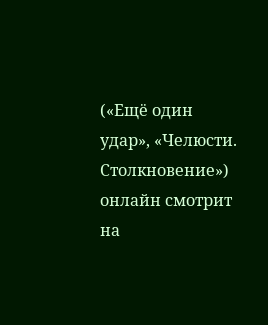(«Ещё один удар», «Челюсти. Столкновение») онлайн смотрит на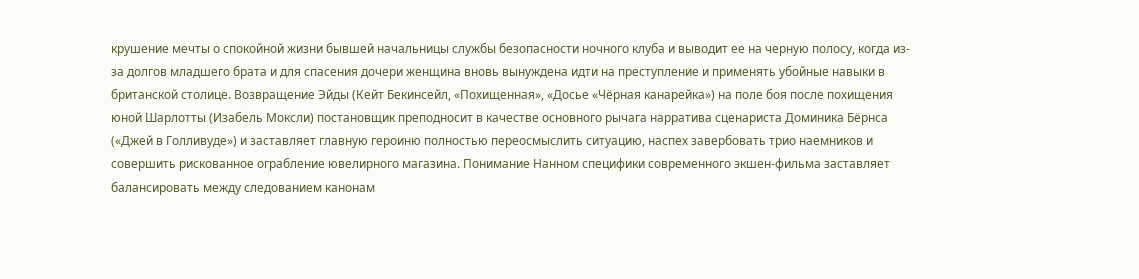крушение мечты о спокойной жизни бывшей начальницы службы безопасности ночного клуба и выводит ее на черную полосу, когда из-за долгов младшего брата и для спасения дочери женщина вновь вынуждена идти на преступление и применять убойные навыки в британской столице. Возвращение Эйды (Кейт Бекинсейл, «Похищенная», «Досье «Чёрная канарейка») на поле боя после похищения юной Шарлотты (Изабель Моксли) постановщик преподносит в качестве основного рычага нарратива сценариста Доминика Бёрнса («Джей в Голливуде») и заставляет главную героиню полностью переосмыслить ситуацию, наспех завербовать трио наемников и совершить рискованное ограбление ювелирного магазина. Понимание Нанном специфики современного экшен-фильма заставляет балансировать между следованием канонам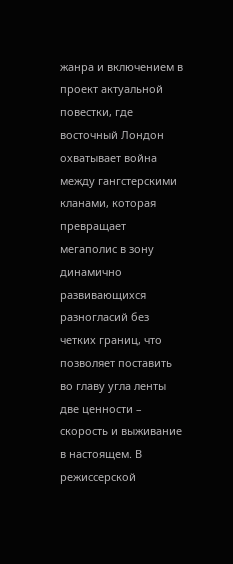жанра и включением в проект актуальной повестки, где восточный Лондон охватывает война между гангстерскими кланами, которая превращает мегаполис в зону динамично развивающихся разногласий без четких границ, что позволяет поставить во главу угла ленты две ценности – скорость и выживание в настоящем. В режиссерской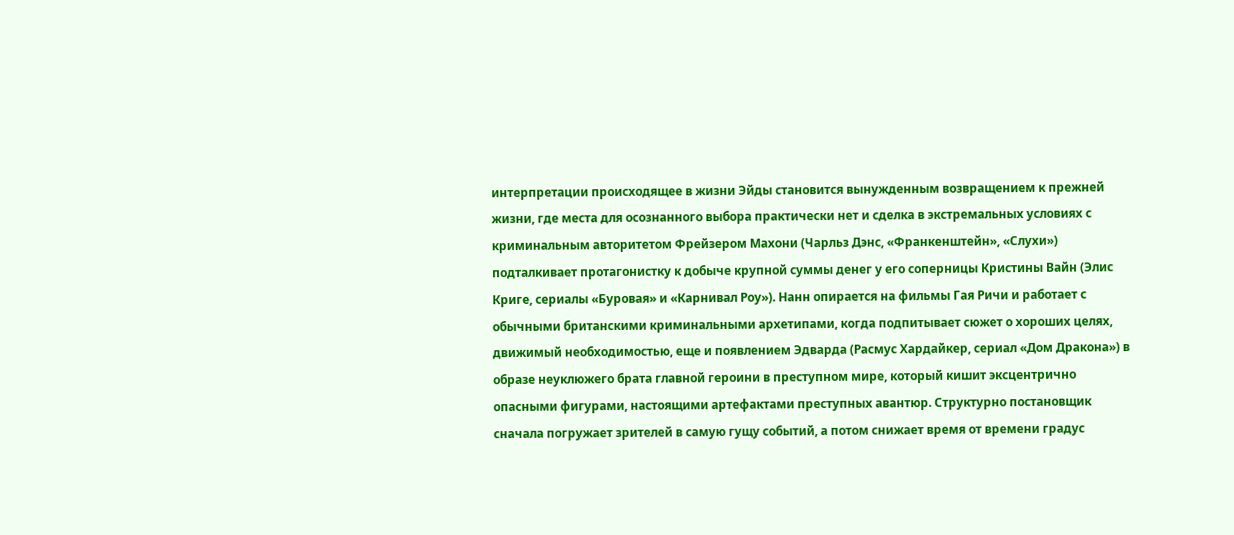интерпретации происходящее в жизни Эйды становится вынужденным возвращением к прежней жизни, где места для осознанного выбора практически нет и сделка в экстремальных условиях с криминальным авторитетом Фрейзером Махони (Чарльз Дэнс, «Франкенштейн», «Слухи») подталкивает протагонистку к добыче крупной суммы денег у его соперницы Кристины Вайн (Элис Криге, сериалы «Буровая» и «Карнивал Роу»). Нанн опирается на фильмы Гая Ричи и работает с обычными британскими криминальными архетипами, когда подпитывает сюжет о хороших целях, движимый необходимостью, еще и появлением Эдварда (Расмус Хардайкер, сериал «Дом Дракона») в образе неуклюжего брата главной героини в преступном мире, который кишит эксцентрично опасными фигурами, настоящими артефактами преступных авантюр. Структурно постановщик сначала погружает зрителей в самую гущу событий, а потом снижает время от времени градус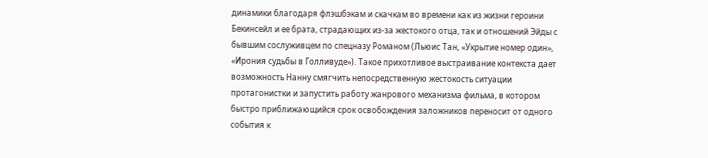динамики благодаря флэшбэкам и скачкам во времени как из жизни героини Бекинсейл и ее брата, страдающих из-за жестокого отца, так и отношений Эйды с бывшим сослуживцем по спецназу Романом (Льюис Тан, «Укрытие номер один», «Ирония судьбы в Голливуде»). Такое прихотливое выстраивание контекста дает возможность Нанну смягчить непосредственную жестокость ситуации протагонистки и запустить работу жанрового механизма фильма, в котором быстро приближающийся срок освобождения заложников переносит от одного события к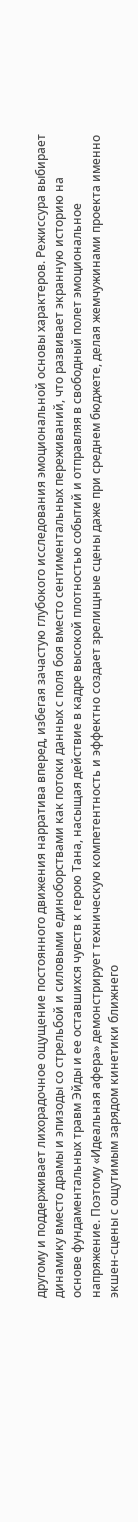другому и поддерживает лихорадочное ощущение постоянного движения нарратива вперед, избегая зачастую глубокого исследования эмоциональной основы характеров. Режиссура выбирает динамику вместо драмы и эпизоды со стрельбой и силовыми единоборствами как потоки данных с поля боя вместо сентиментальных переживаний, что развивает экранную историю на основе фундаментальных травм Эйды и ее оставшихся чувств к герою Тана, насыщая действие в кадре высокой плотностью событий и отправляя в свободный полет эмоциональное напряжение. Поэтому «Идеальная афера» демонстрирует техническую компетентность и эффектно создает зрелищные сцены даже при среднем бюджете, делая жемчужинами проекта именно экшен-сцены с ощутимым зарядом кинетики ближнего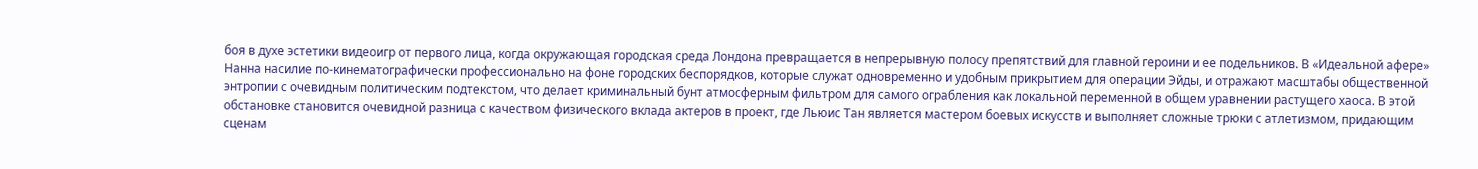боя в духе эстетики видеоигр от первого лица, когда окружающая городская среда Лондона превращается в непрерывную полосу препятствий для главной героини и ее подельников. В «Идеальной афере» Нанна насилие по-кинематографически профессионально на фоне городских беспорядков, которые служат одновременно и удобным прикрытием для операции Эйды, и отражают масштабы общественной энтропии с очевидным политическим подтекстом, что делает криминальный бунт атмосферным фильтром для самого ограбления как локальной переменной в общем уравнении растущего хаоса. В этой обстановке становится очевидной разница с качеством физического вклада актеров в проект, где Льюис Тан является мастером боевых искусств и выполняет сложные трюки с атлетизмом, придающим сценам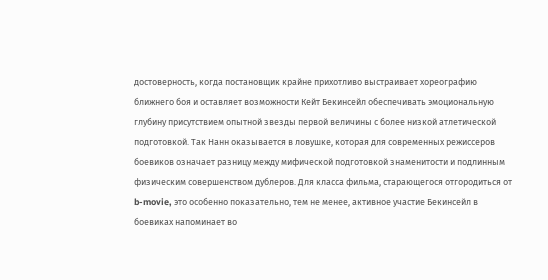достоверность, когда постановщик крайне прихотливо выстраивает хореографию ближнего боя и оставляет возможности Кейт Бекинсейл обеспечивать эмоциональную глубину присутствием опытной звезды первой величины с более низкой атлетической подготовкой. Так Нанн оказывается в ловушке, которая для современных режиссеров боевиков означает разницу между мифической подготовкой знаменитости и подлинным физическим совершенством дублеров. Для класса фильма, старающегося отгородиться от b-movie, это особенно показательно, тем не менее, активное участие Бекинсейл в боевиках напоминает во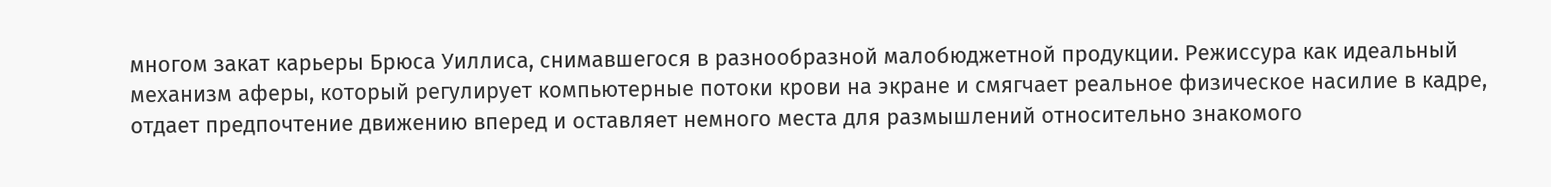многом закат карьеры Брюса Уиллиса, снимавшегося в разнообразной малобюджетной продукции. Режиссура как идеальный механизм аферы, который регулирует компьютерные потоки крови на экране и смягчает реальное физическое насилие в кадре, отдает предпочтение движению вперед и оставляет немного места для размышлений относительно знакомого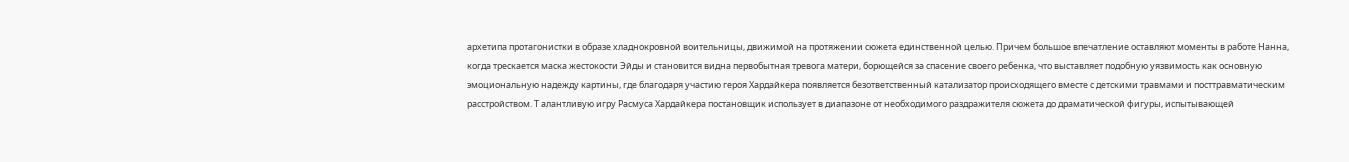архетипа протагонистки в образе хладнокровной воительницы, движимой на протяжении сюжета единственной целью. Причем большое впечатление оставляют моменты в работе Нанна, когда трескается маска жестокости Эйды и становится видна первобытная тревога матери, борющейся за спасение своего ребенка, что выставляет подобную уязвимость как основную эмоциональную надежду картины, где благодаря участию героя Хардайкера появляется безответственный катализатор происходящего вместе с детскими травмами и посттравматическим расстройством. Т алантливую игру Расмуса Хардайкера постановщик использует в диапазоне от необходимого раздражителя сюжета до драматической фигуры, испытывающей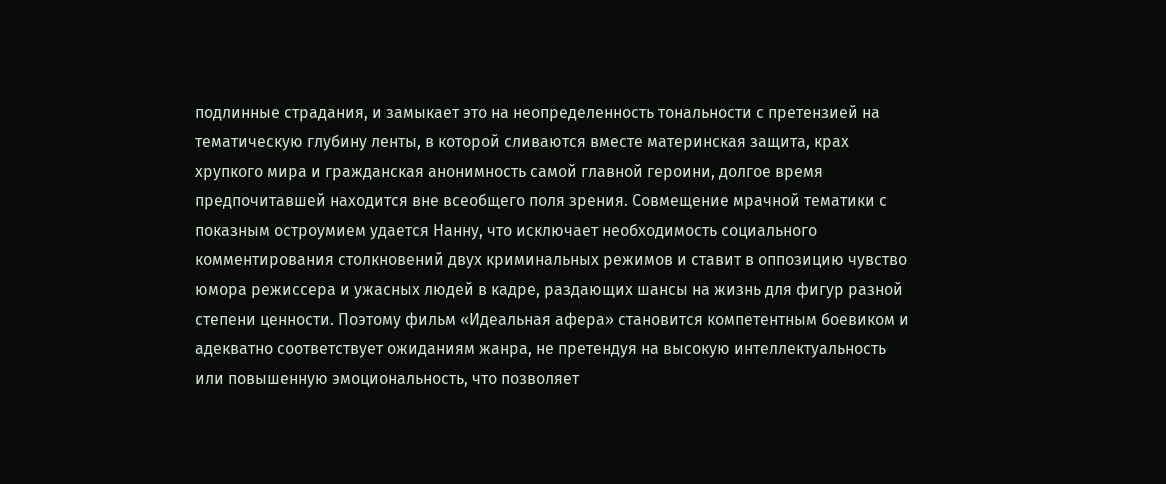подлинные страдания, и замыкает это на неопределенность тональности с претензией на тематическую глубину ленты, в которой сливаются вместе материнская защита, крах хрупкого мира и гражданская анонимность самой главной героини, долгое время предпочитавшей находится вне всеобщего поля зрения. Совмещение мрачной тематики с показным остроумием удается Нанну, что исключает необходимость социального комментирования столкновений двух криминальных режимов и ставит в оппозицию чувство юмора режиссера и ужасных людей в кадре, раздающих шансы на жизнь для фигур разной степени ценности. Поэтому фильм «Идеальная афера» становится компетентным боевиком и адекватно соответствует ожиданиям жанра, не претендуя на высокую интеллектуальность или повышенную эмоциональность, что позволяет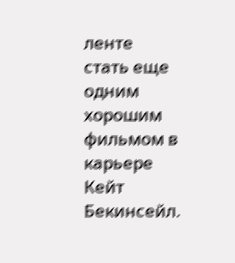ленте стать еще одним хорошим фильмом в карьере Кейт Бекинсейл.